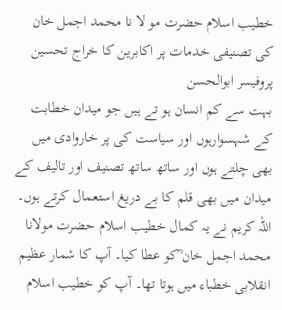خطیب اسلام حضرت مو لا نا محمد اجمل خان کی تصنیفی خدمات پر اکابرین کا خراج تحسین
پروفیسر ابوالحسن
بہت سے کم انسان ہو تے ہیں جو میدان خطابت کے شہسوارہوں اور سیاست کی پر خاروادی میں بھی چلتے ہوں اور ساتھ ساتھ تصنیف اور تالیف کے میدان میں بھی قلم کا بے دریغ استعمال کرتے ہوں۔ اللہ کریم نے یہ کمال خطیب اسلام حضرت مولانا محمد اجمل خان ؒکو عطا کیا۔ آپ کا شمار عظیم انقلابی خطباء میں ہوتا تھا۔ آپ کو خطیب اسلام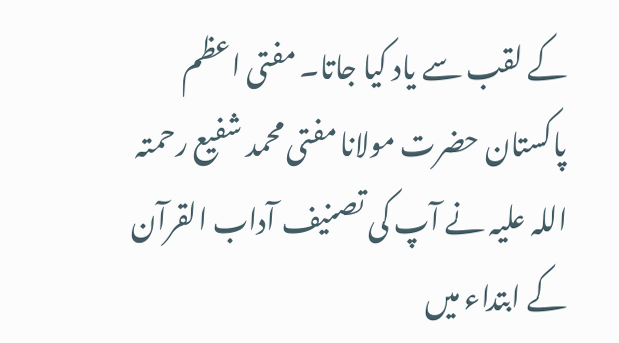کے لقب سے یاد کیا جاتا۔ مفتی اعظم پاکستان حضرت مولانا مفتی محمد شفیع رحمتہ اللہ علیہ نے آپ کی تصنیف آداب القرآن کے ابتداء میں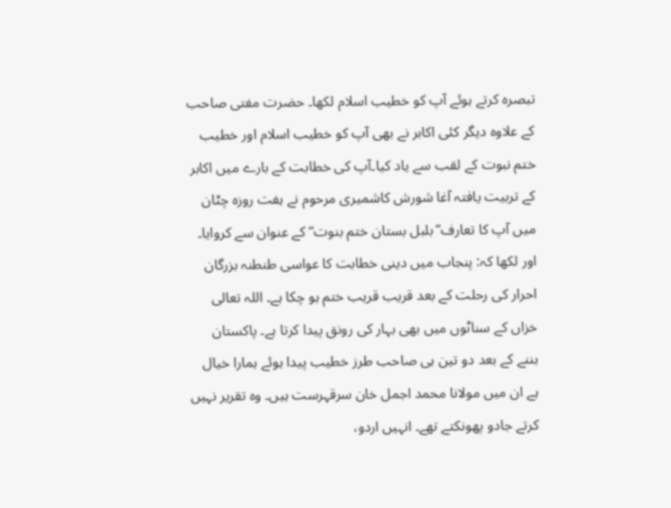تبصرہ کرتے ہوئے آپ کو خطیب اسلام لکھا۔ حضرت مفتی صاحب کے علاوہ دیگر کئی اکابر نے بھی آپ کو خطیب اسلام اور خطیب ختم نبوت کے لقب سے یاد کیا۔آپ کی خطابت کے بارے میں اکابر کے تربیت یافتہ آغا شورش کاشمیری مرحوم نے ہفت روزہ چٹان میں آپ کا تعارف”بلبل بستان ختم بنوت“ کے عنوان سے کروایا۔ اور لکھا کہ: پنجاب میں دینی خطابت کا عواسی طنطنہ بزرگان احرار کی رحلت کے بعد قریب قریب ختم ہو چکا ہے۔ اللہ تعالی خزاں کے سناٹوں میں بھی بہار کی رونق پیدا کرتا ہے۔ پاکستان بننے کے بعد دو تین ہی صاحب طرز خطیب پیدا ہوئے ہمارا خیال ہے ان میں مولانا محمد اجمل خان سرقہرست ہیں۔ وہ تقریر نہیں کرتے جادو پھونکتے تھے۔ انہیں اردو،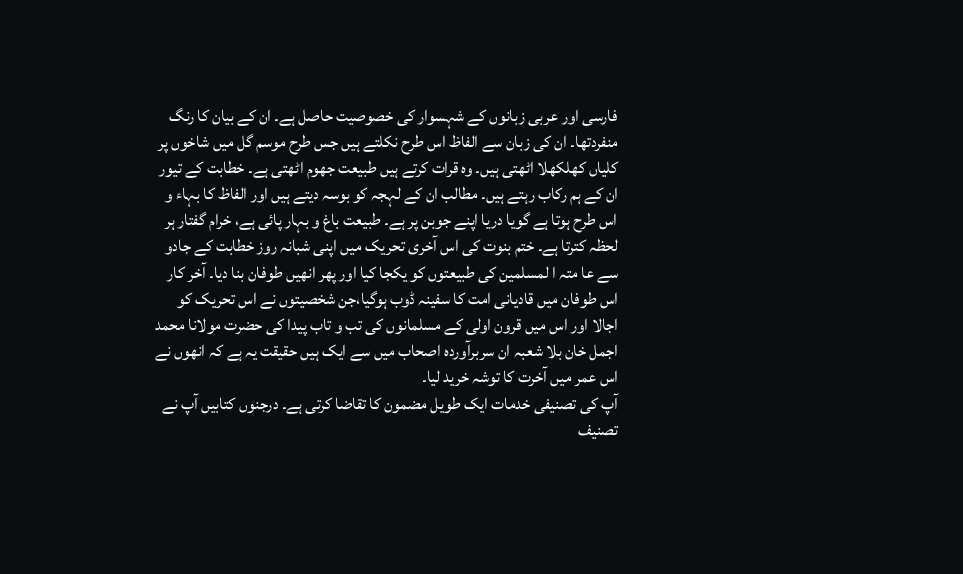فارسی اور عربی زبانوں کے شہسوار کی خصوصیت حاصل ہے۔ ان کے بیان کا رنگ منفردتھا۔ ان کی زبان سے الفاظ اس طرح نکلتے ہیں جس طرح موسم گل میں شاخوں پر کلیاں کھلکھلا اٹھتی ہیں۔ وہ قرات کرتے ہیں طبیعت جھوم اٹھتی ہے۔ خطابت کے تیور ان کے ہم رکاب رہتے ہیں۔ مطالب ان کے لہجہ کو بوسہ دیتے ہیں اور الفاظ کا بہاء و اس طرح ہوتا ہے گویا دریا اپنے جوبن پر ہے۔ طبیعت باغ و بہار پائی ہے، خرام گفتار ہر لحظہ کترتا ہے۔ ختم بنوت کی اس آخری تحریک میں اپنی شبانہ روز خطابت کے جادو سے عا متہ ا لمسلمین کی طبیعتوں کو یکجا کیا اور پھر انھیں طوفان بنا دیا۔ آخر کار اس طوفان میں قادیانی امت کا سفینہ ڈوب ہوگیا،جن شخصیتوں نے اس تحریک کو اجالا اور اس میں قرون اولی کے مسلمانوں کی تب و تاب پیدا کی حضرت مولانا محمد اجمل خان بلا شعبہ ان سربرآوردہ اصحاب میں سے ایک ہیں حقیقت یہ ہے کہ انھوں نے اس عمر میں آخرت کا توشہ خرید لیا۔
آپ کی تصنیفی خدمات ایک طویل مضمون کا تقاضا کرتی ہے۔ درجنوں کتابیں آپ نے تصنیف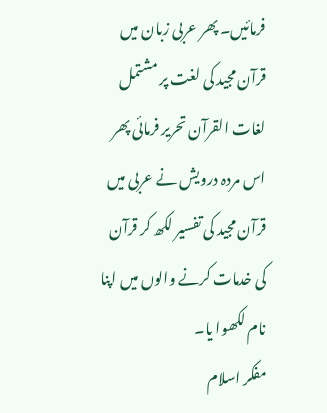فرمائیں۔ پھر عربی زبان میں قرآن مجید کی لغت پر مشتمل لغات القرآن تحریر فرمائی پھر اس مردہ درویش نے عربی میں قرآن مجید کی تفسیر لکھ کر قرآن کی خدمات کرنے والوں میں اپنا نام لکھوا یا۔
مفکر اسلام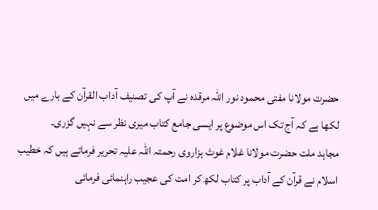حضرت مولانا مفتی محمود نور اللہ مرقدہ نے آپ کی تصنیف آداب القرآن کے بارے میں لکھا ہے کہ آج تک اس موضوع پر ایسی جامع کتاب میری نظر سے نہیں گزری۔
مجاہد ملت حضرت مولانا غلام غوث ہزاروی رحمتہ اللہ علیہ تحریر فرماتے ہیں کہ خطیب اسلام نے قرآن کے آداب پر کتاب لکھ کر امت کی عجیب راہنمائی فرمائی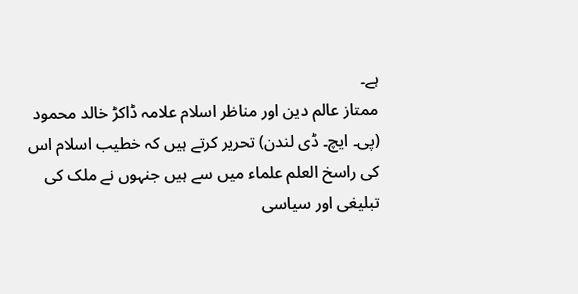ہے۔
ممتاز عالم دین اور مناظر اسلام علامہ ڈاکڑ خالد محمود (پی۔ ایچ۔ ڈی لندن) تحریر کرتے ہیں کہ خطیب اسلام اس کی راسخ العلم علماء میں سے ہیں جنہوں نے ملک کی تبلیغی اور سیاسی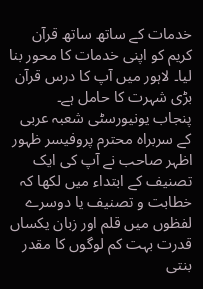خدمات کے ساتھ ساتھ قرآن کریم کو اپنی خدمات کا محور بنا لیا۔ لاہور میں آپ کا درس قرآن بڑی شہرت کا حامل ہے۔
پنجاب یونیورسٹی شعبہ عربی کے سربراہ محترم پروفیسر ظہور اظہر صاحب نے آپ کی ایک تصنیف کے ابتداء میں لکھا کہ خطابت و تصنیف یا دوسرے لفظوں میں قلم اور زبان یکساں قدرت بہت کم لوگوں کا مقدر بنتی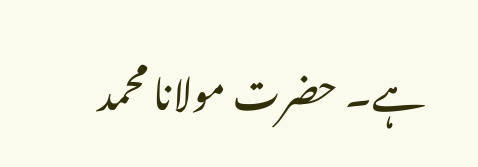ہے۔ حضرت مولانا محمد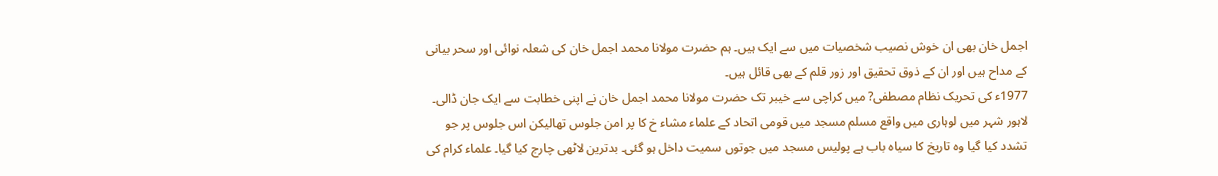اجمل خان بھی ان خوش نصیب شخصیات میں سے ایک ہیں۔ ہم حضرت مولانا محمد اجمل خان کی شعلہ نوائی اور سحر بیانی کے مداح ہیں اور ان کے ذوق تحقیق اور زور قلم کے بھی قائل ہیں۔
1977ء کی تحریک نظام مصطفی? میں کراچی سے خیبر تک حضرت مولانا محمد اجمل خان نے اپنی خطابت سے ایک جان ڈالی۔ لاہور شہر میں لوہاری میں واقع مسلم مسجد میں قومی اتحاد کے علماء مشاء خ کا پر امن جلوس تھالیکن اس جلوس پر جو تشدد کیا گیا وہ تاریخ کا سیاہ باب ہے پولیس مسجد میں جوتوں سمیت داخل ہو گئی۔ بدترین لاٹھی چارج کیا گیا۔ علماء کرام کی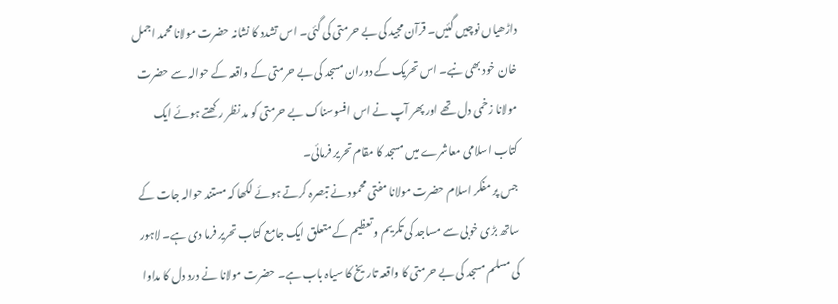داڑھیاں نوچیں گئیں۔ قرآن مجید کی بے حرمتی کی گئی۔ اس تشدد کا نشانہ حضرت مولانا محمد اجمل خان خود بھی نبے۔ اس تحریک کے دوران مسجد کی بے حرمتی کے واقعہ کے حوالہ سے حضرت مولانا زخمی دل تھے اور پھر آپ نے اس افسوسناک بے حرمتی کو مد نظر رکھتے ہوئے ایک کتاب اسلامی معاشرے میں مسجد کا مقام تحریر فرمائی۔
جس پر مفکر اسلام حضرت مولانا مفتی محمود نے تبصرہ کرتے ہوئے لکھا کہ مستند حوالہ جات کے ساتھ بڑی خوبی سے مساجد کی تکریم و تعظیم کے متعلق ایک جامع کتاب تحریر فرما دی ہے۔ لاہور کی مسلم مسجد کی بے حرمتی کا واقعہ تاریخ کا سیاہ باب ہے۔ حضرت مولانا نے درد دل کا مداوا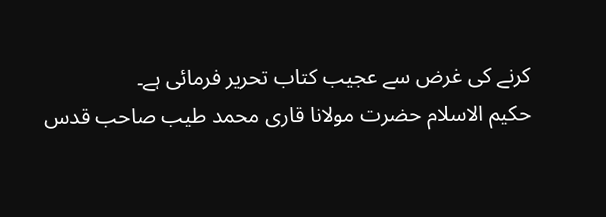کرنے کی غرض سے عجیب کتاب تحریر فرمائی ہے۔
حکیم الاسلام حضرت مولانا قاری محمد طیب صاحب قدس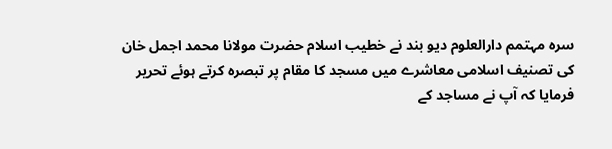سرہ مہتمم دارالعلوم دیو بند نے خطیب اسلام حضرت مولانا محمد اجمل خان کی تصنیف اسلامی معاشرے میں مسجد کا مقام پر تبصرہ کرتے ہوئے تحریر فرمایا کہ آپ نے مساجد کے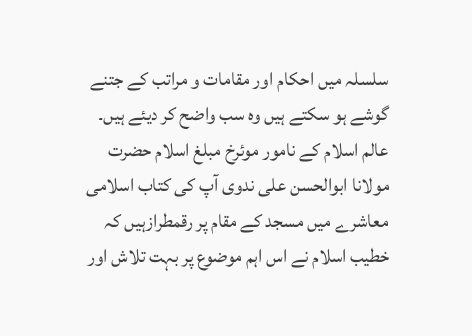سلسلہ میں احکام اور مقامات و مراتب کے جتنے گوشے ہو سکتے ہیں وہ سب واضح کر دیئے ہیں۔
عالم اسلام کے نامور موئرخ مبلغ اسلام حضرت مولانا ابوالحسن علی ندوی آپ کی کتاب اسلامی معاشرے میں مسجد کے مقام پر رقمطرازہیں کہ خطیب اسلام نے اس اہم موضوع پر بہت تلاش اور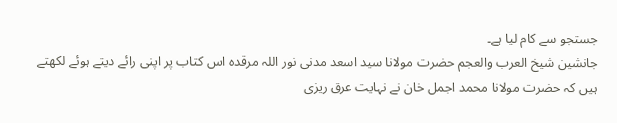جستجو سے کام لیا ہے۔
جانشین شیخ العرب والعجم حضرت مولانا سید اسعد مدنی نور اللہ مرقدہ اس کتاب پر اپنی رائے دیتے ہوئے لکھتے ہیں کہ حضرت مولانا محمد اجمل خان نے نہایت عرق ریزی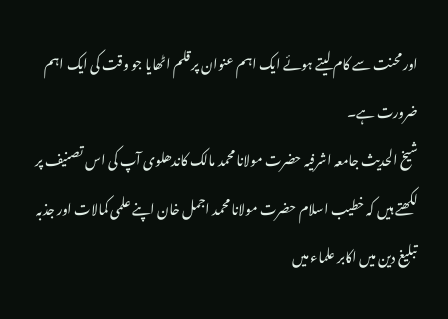اور محنت سے کام لیتے ہوئے ایک اہم عنوان پر قلم اٹھایا جو وقت کی ایک اہم ضرورت ہے۔
شیخ الحدیث جامعہ اشرفیہ حضرت مولانا محمد مالک کاندھلوی آپ کی اس تصنیف پر لکھتے ہیں کہ خطیب اسلام حضرت مولانا محمد اجمل خان اپنے علمی کمالات اور جذبہ تبلیغ دین میں اکابر علماء میں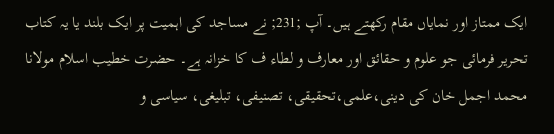ایک ممتاز اور نمایاں مقام رکھتے ہیں۔ آپ ;231; نے مساجد کی اہمیت پر ایک بلند یا یہ کتاب تحریر فرمائی جو علوم و حقائق اور معارف و لطاء ف کا خزانہ ہے۔ حضرت خطیب اسلام مولانا محمد اجمل خان کی دینی،علمی،تحقیقی، تصنیفی، تبلیغی، سیاسی و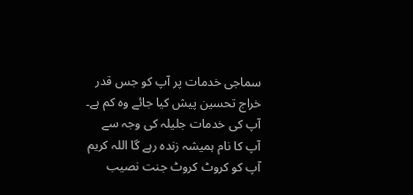سماجی خدمات پر آپ کو جس قدر خراج تحسین پیش کیا جائے وہ کم ہے۔ آپ کی خدمات جلیلہ کی وجہ سے آپ کا نام ہمیشہ زندہ رہے گا اللہ کریم آپ کو کروٹ کروٹ جنت نصیب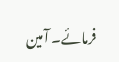فرمائے۔ آمین